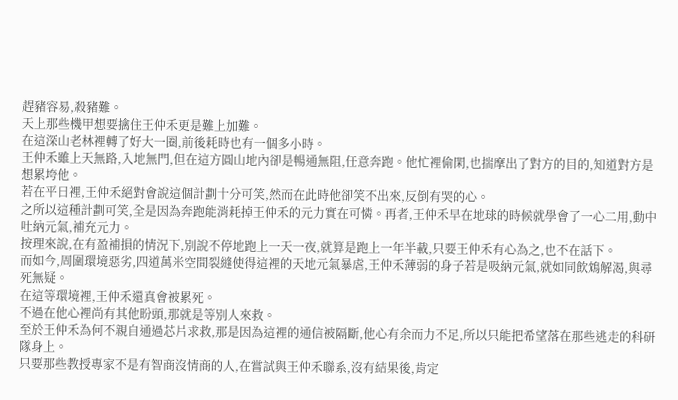趕豬容易,殺豬難。
天上那些機甲想要擒住王仲禾更是難上加難。
在這深山老林裡轉了好大一圈,前後耗時也有一個多小時。
王仲禾雖上天無路,入地無門,但在這方圓山地內卻是暢通無阻,任意奔跑。他忙裡偷閑,也揣摩出了對方的目的,知道對方是想累垮他。
若在平日裡,王仲禾絕對會說這個計劃十分可笑,然而在此時他卻笑不出來,反倒有哭的心。
之所以這種計劃可笑,全是因為奔跑能消耗掉王仲禾的元力實在可憐。再者,王仲禾早在地球的時候就學會了一心二用,動中吐納元氣,補充元力。
按理來說,在有盈補損的情況下,別說不停地跑上一天一夜,就算是跑上一年半載,只要王仲禾有心為之,也不在話下。
而如今,周圍環境惡劣,四道萬米空間裂縫使得這裡的天地元氣暴虐,王仲禾薄弱的身子若是吸納元氣,就如同飲鴆解渴,與尋死無疑。
在這等環境裡,王仲禾還真會被累死。
不過在他心裡尚有其他盼頭,那就是等別人來救。
至於王仲禾為何不親自通過芯片求救,那是因為這裡的通信被隔斷,他心有余而力不足,所以只能把希望落在那些逃走的科研隊身上。
只要那些教授專家不是有智商沒情商的人,在嘗試與王仲禾聯系,沒有結果後,肯定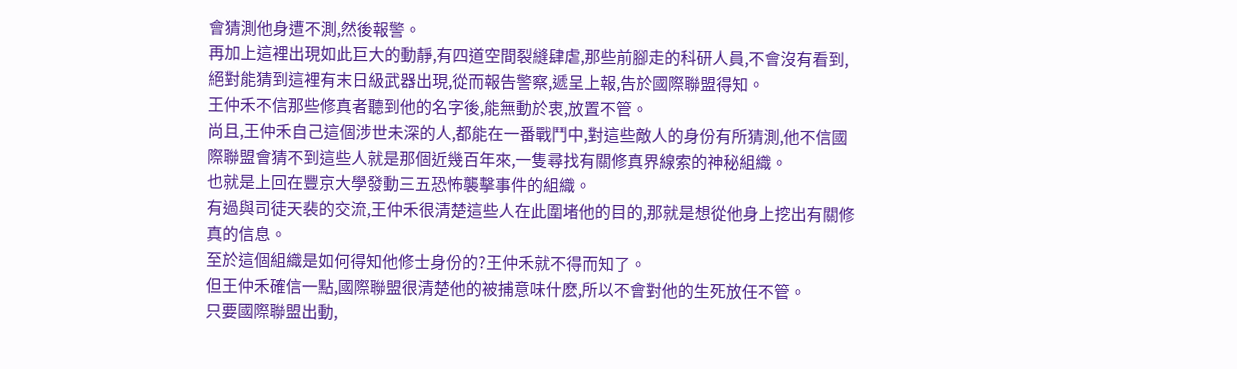會猜測他身遭不測,然後報警。
再加上這裡出現如此巨大的動靜,有四道空間裂縫肆虐,那些前腳走的科研人員,不會沒有看到,絕對能猜到這裡有末日級武器出現,從而報告警察,遞呈上報,告於國際聯盟得知。
王仲禾不信那些修真者聽到他的名字後,能無動於衷,放置不管。
尚且,王仲禾自己這個涉世未深的人,都能在一番戰鬥中,對這些敵人的身份有所猜測,他不信國際聯盟會猜不到這些人就是那個近幾百年來,一隻尋找有關修真界線索的神秘組織。
也就是上回在豐京大學發動三五恐怖襲擊事件的組織。
有過與司徒天裴的交流,王仲禾很清楚這些人在此圍堵他的目的,那就是想從他身上挖出有關修真的信息。
至於這個組織是如何得知他修士身份的?王仲禾就不得而知了。
但王仲禾確信一點,國際聯盟很清楚他的被捕意味什麽,所以不會對他的生死放任不管。
只要國際聯盟出動,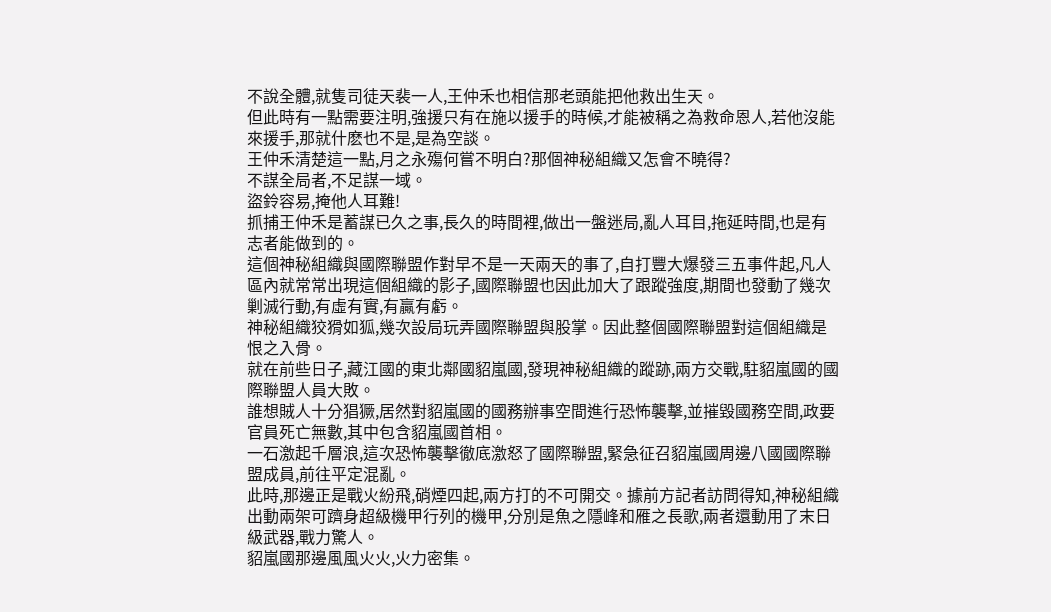不說全體,就隻司徒天裴一人,王仲禾也相信那老頭能把他救出生天。
但此時有一點需要注明,強援只有在施以援手的時候,才能被稱之為救命恩人,若他沒能來援手,那就什麽也不是,是為空談。
王仲禾清楚這一點,月之永殤何嘗不明白?那個神秘組織又怎會不曉得?
不謀全局者,不足謀一域。
盜鈴容易,掩他人耳難!
抓捕王仲禾是蓄謀已久之事,長久的時間裡,做出一盤迷局,亂人耳目,拖延時間,也是有志者能做到的。
這個神秘組織與國際聯盟作對早不是一天兩天的事了,自打豐大爆發三五事件起,凡人區內就常常出現這個組織的影子,國際聯盟也因此加大了跟蹤強度,期間也發動了幾次剿滅行動,有虛有實,有贏有虧。
神秘組織狡猾如狐,幾次設局玩弄國際聯盟與股掌。因此整個國際聯盟對這個組織是恨之入骨。
就在前些日子,藏江國的東北鄰國貂嵐國,發現神秘組織的蹤跡,兩方交戰,駐貂嵐國的國際聯盟人員大敗。
誰想賊人十分猖獗,居然對貂嵐國的國務辦事空間進行恐怖襲擊,並摧毀國務空間,政要官員死亡無數,其中包含貂嵐國首相。
一石激起千層浪,這次恐怖襲擊徹底激怒了國際聯盟,緊急征召貂嵐國周邊八國國際聯盟成員,前往平定混亂。
此時,那邊正是戰火紛飛,硝煙四起,兩方打的不可開交。據前方記者訪問得知,神秘組織出動兩架可躋身超級機甲行列的機甲,分別是魚之隱峰和雁之長歌,兩者還動用了末日級武器,戰力驚人。
貂嵐國那邊風風火火,火力密集。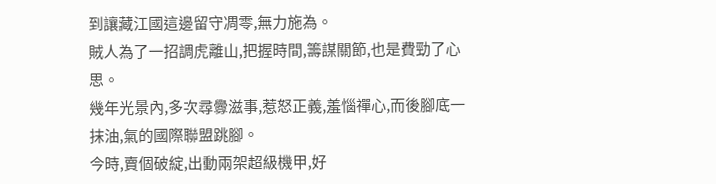到讓藏江國這邊留守凋零,無力施為。
賊人為了一招調虎離山,把握時間,籌謀關節,也是費勁了心思。
幾年光景內,多次尋釁滋事,惹怒正義,羞惱禪心,而後腳底一抹油,氣的國際聯盟跳腳。
今時,賣個破綻,出動兩架超級機甲,好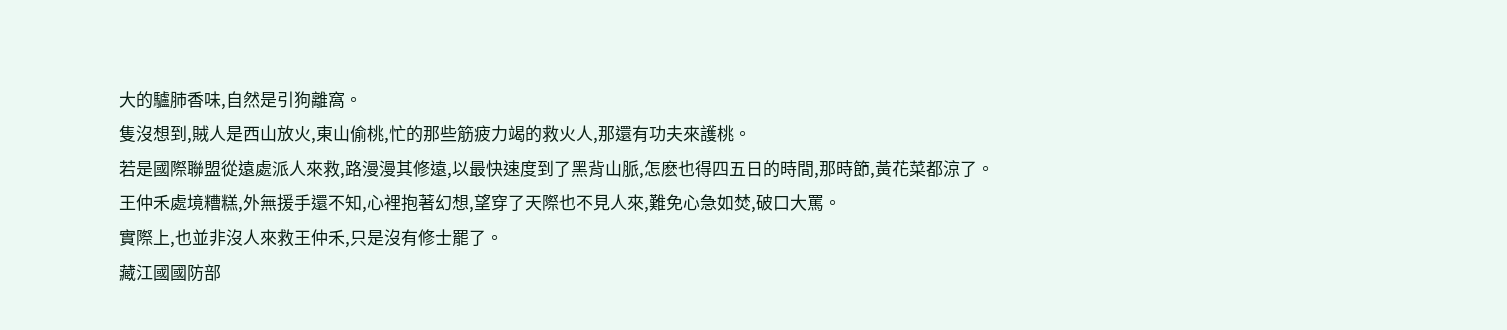大的驢肺香味,自然是引狗離窩。
隻沒想到,賊人是西山放火,東山偷桃,忙的那些筋疲力竭的救火人,那還有功夫來護桃。
若是國際聯盟從遠處派人來救,路漫漫其修遠,以最快速度到了黑背山脈,怎麽也得四五日的時間,那時節,黃花菜都涼了。
王仲禾處境糟糕,外無援手還不知,心裡抱著幻想,望穿了天際也不見人來,難免心急如焚,破口大罵。
實際上,也並非沒人來救王仲禾,只是沒有修士罷了。
藏江國國防部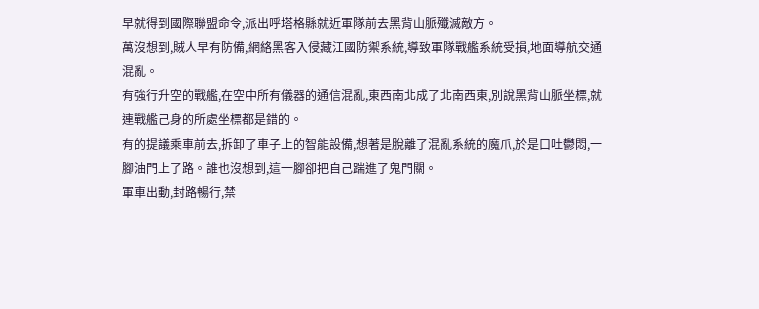早就得到國際聯盟命令,派出呼塔格縣就近軍隊前去黑背山脈殲滅敵方。
萬沒想到,賊人早有防備,網絡黑客入侵藏江國防禦系統,導致軍隊戰艦系統受損,地面導航交通混亂。
有強行升空的戰艦,在空中所有儀器的通信混亂,東西南北成了北南西東,別說黑背山脈坐標,就連戰艦己身的所處坐標都是錯的。
有的提議乘車前去,拆卸了車子上的智能設備,想著是脫離了混亂系統的魔爪,於是口吐鬱悶,一腳油門上了路。誰也沒想到,這一腳卻把自己踹進了鬼門關。
軍車出動,封路暢行,禁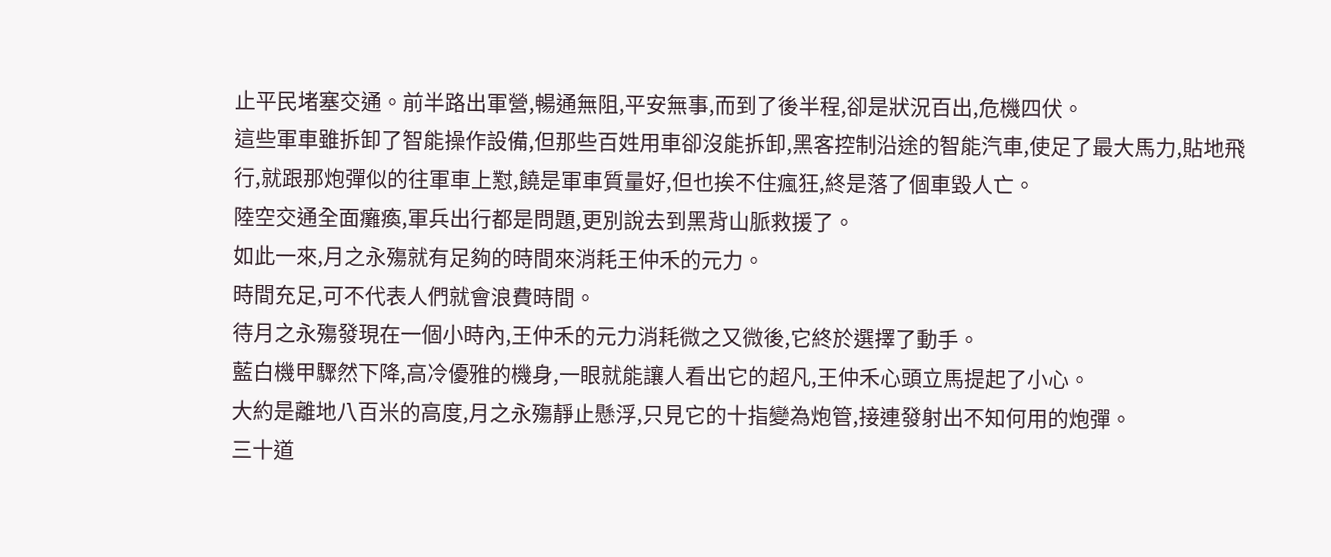止平民堵塞交通。前半路出軍營,暢通無阻,平安無事,而到了後半程,卻是狀況百出,危機四伏。
這些軍車雖拆卸了智能操作設備,但那些百姓用車卻沒能拆卸,黑客控制沿途的智能汽車,使足了最大馬力,貼地飛行,就跟那炮彈似的往軍車上懟,饒是軍車質量好,但也挨不住瘋狂,終是落了個車毀人亡。
陸空交通全面癱瘓,軍兵出行都是問題,更別說去到黑背山脈救援了。
如此一來,月之永殤就有足夠的時間來消耗王仲禾的元力。
時間充足,可不代表人們就會浪費時間。
待月之永殤發現在一個小時內,王仲禾的元力消耗微之又微後,它終於選擇了動手。
藍白機甲驟然下降,高冷優雅的機身,一眼就能讓人看出它的超凡,王仲禾心頭立馬提起了小心。
大約是離地八百米的高度,月之永殤靜止懸浮,只見它的十指變為炮管,接連發射出不知何用的炮彈。
三十道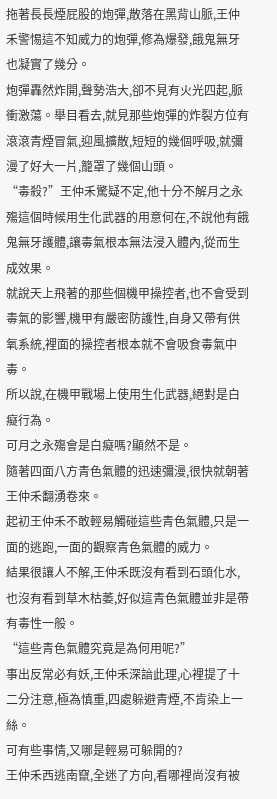拖著長長煙屁股的炮彈,散落在黑背山脈,王仲禾警惕這不知威力的炮彈,修為爆發,餓鬼無牙也凝實了幾分。
炮彈轟然炸開,聲勢浩大,卻不見有火光四起,脈衝激蕩。舉目看去,就見那些炮彈的炸裂方位有滾滾青煙冒氣,迎風擴散,短短的幾個呼吸,就彌漫了好大一片,籠罩了幾個山頭。
“毒殺?”王仲禾驚疑不定,他十分不解月之永殤這個時候用生化武器的用意何在,不說他有餓鬼無牙護體,讓毒氣根本無法浸入體內,從而生成效果。
就說天上飛著的那些個機甲操控者,也不會受到毒氣的影響,機甲有嚴密防護性,自身又帶有供氧系統,裡面的操控者根本就不會吸食毒氣中毒。
所以說,在機甲戰場上使用生化武器,絕對是白癡行為。
可月之永殤會是白癡嗎?顯然不是。
隨著四面八方青色氣體的迅速彌漫,很快就朝著王仲禾翻湧卷來。
起初王仲禾不敢輕易觸碰這些青色氣體,只是一面的逃跑,一面的觀察青色氣體的威力。
結果很讓人不解,王仲禾既沒有看到石頭化水,也沒有看到草木枯萎,好似這青色氣體並非是帶有毒性一般。
“這些青色氣體究竟是為何用呢?”
事出反常必有妖,王仲禾深諳此理,心裡提了十二分注意,極為慎重,四處躲避青煙,不肯染上一絲。
可有些事情,又哪是輕易可躲開的?
王仲禾西逃南竄,全迷了方向,看哪裡尚沒有被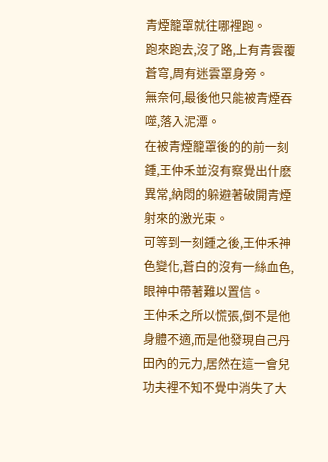青煙籠罩就往哪裡跑。
跑來跑去,沒了路,上有青雲覆蒼穹,周有迷雲罩身旁。
無奈何,最後他只能被青煙吞噬,落入泥潭。
在被青煙籠罩後的的前一刻鍾,王仲禾並沒有察覺出什麽異常,納悶的躲避著破開青煙射來的激光束。
可等到一刻鍾之後,王仲禾神色變化,蒼白的沒有一絲血色,眼神中帶著難以置信。
王仲禾之所以慌張,倒不是他身體不適,而是他發現自己丹田內的元力,居然在這一會兒功夫裡不知不覺中消失了大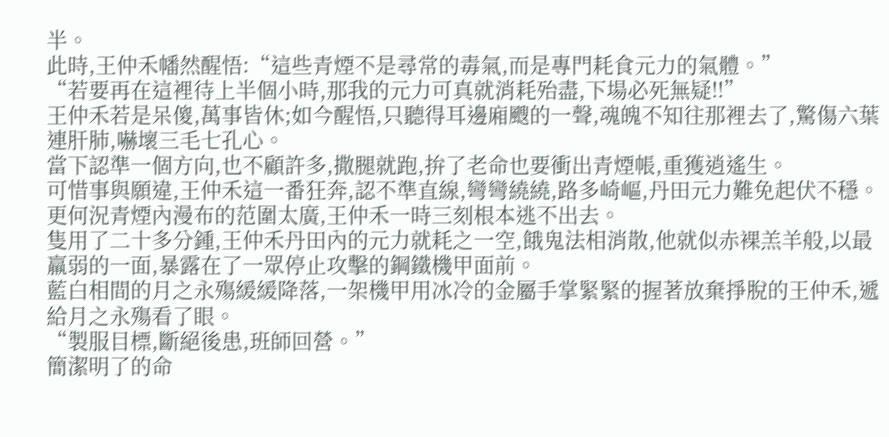半。
此時,王仲禾幡然醒悟:“這些青煙不是尋常的毒氣,而是專門耗食元力的氣體。”
“若要再在這裡待上半個小時,那我的元力可真就消耗殆盡,下場必死無疑!!”
王仲禾若是呆傻,萬事皆休;如今醒悟,只聽得耳邊廂颼的一聲,魂魄不知往那裡去了,驚傷六葉連肝肺,嚇壞三毛七孔心。
當下認準一個方向,也不顧許多,撒腿就跑,拚了老命也要衝出青煙帳,重獲逍遙生。
可惜事與願違,王仲禾這一番狂奔,認不準直線,彎彎繞繞,路多崎嶇,丹田元力難免起伏不穩。更何況青煙內漫布的范圍太廣,王仲禾一時三刻根本逃不出去。
隻用了二十多分鍾,王仲禾丹田內的元力就耗之一空,餓鬼法相消散,他就似赤裸羔羊般,以最羸弱的一面,暴露在了一眾停止攻擊的鋼鐵機甲面前。
藍白相間的月之永殤緩緩降落,一架機甲用冰冷的金屬手掌緊緊的握著放棄掙脫的王仲禾,遞給月之永殤看了眼。
“製服目標,斷絕後患,班師回營。”
簡潔明了的命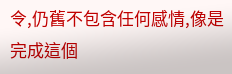令,仍舊不包含任何感情,像是完成這個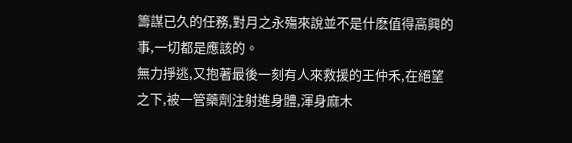籌謀已久的任務,對月之永殤來說並不是什麽值得高興的事,一切都是應該的。
無力掙逃,又抱著最後一刻有人來救援的王仲禾,在絕望之下,被一管藥劑注射進身體,渾身麻木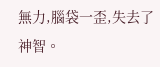無力,腦袋一歪,失去了神智。